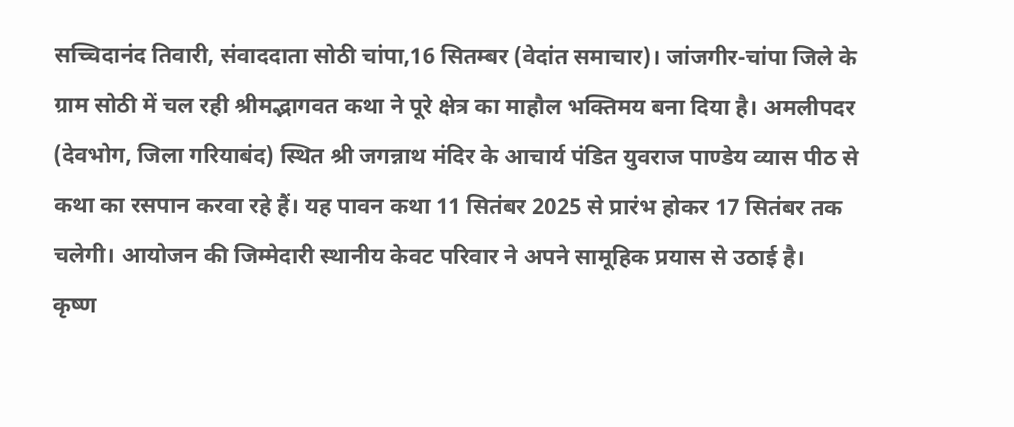सच्चिदानंद तिवारी, संवाददाता सोठी चांपा,16 सितम्बर (वेदांत समाचार)। जांजगीर-चांपा जिले के ग्राम सोठी में चल रही श्रीमद्भागवत कथा ने पूरे क्षेत्र का माहौल भक्तिमय बना दिया है। अमलीपदर (देवभोग, जिला गरियाबंद) स्थित श्री जगन्नाथ मंदिर के आचार्य पंडित युवराज पाण्डेय व्यास पीठ से कथा का रसपान करवा रहे हैं। यह पावन कथा 11 सितंबर 2025 से प्रारंभ होकर 17 सितंबर तक चलेगी। आयोजन की जिम्मेदारी स्थानीय केवट परिवार ने अपने सामूहिक प्रयास से उठाई है।
कृष्ण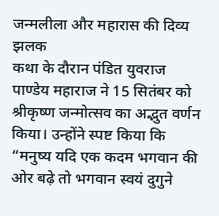जन्मलीला और महारास की दिव्य झलक
कथा के दौरान पंडित युवराज पाण्डेय महाराज ने 15 सितंबर को श्रीकृष्ण जन्मोत्सव का अद्भुत वर्णन किया। उन्होंने स्पष्ट किया कि “मनुष्य यदि एक कदम भगवान की ओर बढ़े तो भगवान स्वयं दुगुने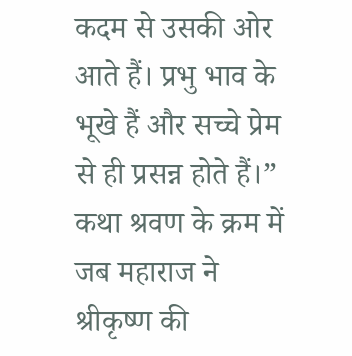कदम से उसकी ओर आते हैं। प्रभु भाव के भूखे हैं और सच्चे प्रेम से ही प्रसन्न होते हैं।”
कथा श्रवण के क्रम में जब महाराज ने श्रीकृष्ण की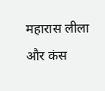महारास लीला और कंस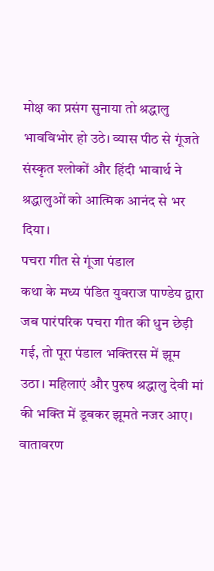मोक्ष का प्रसंग सुनाया तो श्रद्धालु भावविभोर हो उठे। व्यास पीठ से गूंजते संस्कृत श्लोकों और हिंदी भावार्थ ने श्रद्धालुओं को आत्मिक आनंद से भर दिया।
पचरा गीत से गूंजा पंडाल
कथा के मध्य पंडित युवराज पाण्डेय द्वारा जब पारंपरिक पचरा गीत की धुन छेड़ी गई, तो पूरा पंडाल भक्तिरस में झूम उठा। महिलाएं और पुरुष श्रद्धालु देवी मां की भक्ति में डूबकर झूमते नजर आए। वातावरण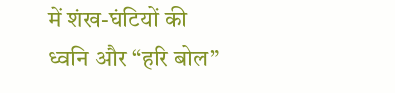में शंख-घंटियों की ध्वनि और “हरि बोल”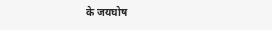के जयघोष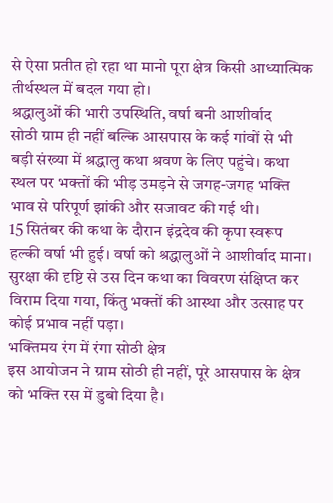से ऐसा प्रतीत हो रहा था मानो पूरा क्षेत्र किसी आध्यात्मिक तीर्थस्थल में बदल गया हो।
श्रद्धालुओं की भारी उपस्थिति, वर्षा बनी आशीर्वाद
सोठी ग्राम ही नहीं बल्कि आसपास के कई गांवों से भी बड़ी संख्या में श्रद्धालु कथा श्रवण के लिए पहुंचे। कथा स्थल पर भक्तों की भीड़ उमड़ने से जगह-जगह भक्ति भाव से परिपूर्ण झांकी और सजावट की गई थी।
15 सितंबर की कथा के दौरान इंद्रदेव की कृपा स्वरूप हल्की वर्षा भी हुई। वर्षा को श्रद्धालुओं ने आशीर्वाद माना। सुरक्षा की दृष्टि से उस दिन कथा का विवरण संक्षिप्त कर विराम दिया गया, किंतु भक्तों की आस्था और उत्साह पर कोई प्रभाव नहीं पड़ा।
भक्तिमय रंग में रंगा सोठी क्षेत्र
इस आयोजन ने ग्राम सोठी ही नहीं, पूरे आसपास के क्षेत्र को भक्ति रस में डुबो दिया है।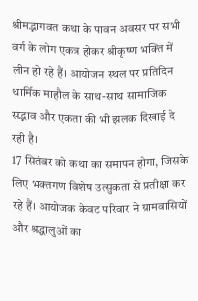श्रीमद्भागवत कथा के पावन अवसर पर सभी वर्ग के लोग एकत्र होकर श्रीकृष्ण भक्ति में लीन हो रहे हैं। आयोजन स्थल पर प्रतिदिन धार्मिक माहौल के साथ-साथ सामाजिक सद्भाव और एकता की भी झलक दिखाई दे रही है।
17 सितंबर को कथा का समापन होगा, जिसके लिए भक्तगण विशेष उत्सुकता से प्रतीक्षा कर रहे हैं। आयोजक केवट परिवार ने ग्रामवासियों और श्रद्धालुओं का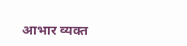आभार व्यक्त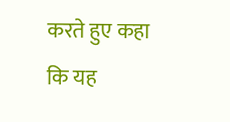करते हुए कहा कि यह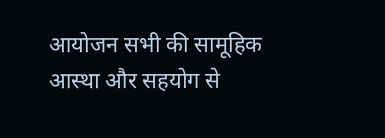आयोजन सभी की सामूहिक आस्था और सहयोग से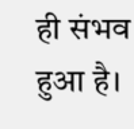ही संभव हुआ है।